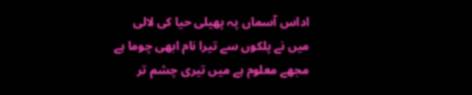اداس آسماں پہ پھیلی حیا کی لالی
میں نے پلکوں سے تیرا نام ابھی چوما ہے
مجھے معلوم ہے میں تیری چشم تر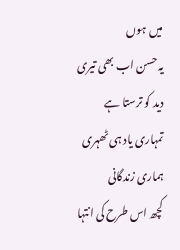میں ہوں
یہ حسن اب بھی تیری دید کو ترستا ہے
تمہاری یاد ہی ٹھہری ہماری زندگانی
کچھ اس طرح کی انتہا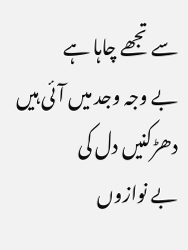سے تجھے چاہا ہے
بے وجہ وجد میں آئی ہیں دھڑکنیں دل کی
بے نوازوں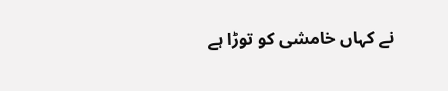نے کہاں خامشی کو توڑا ہے